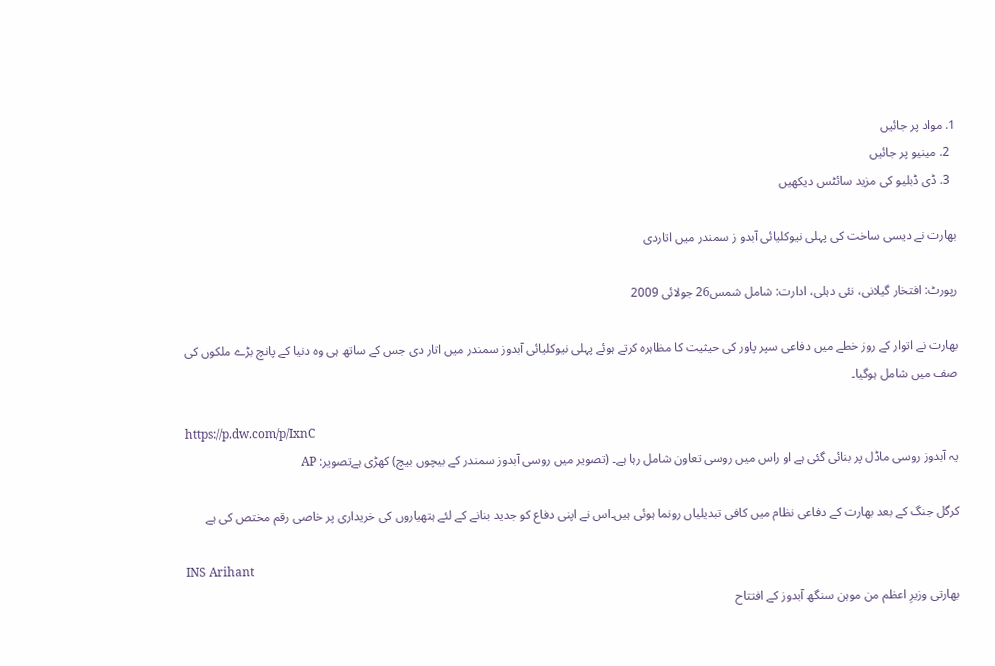1. مواد پر جائیں
  2. مینیو پر جائیں
  3. ڈی ڈبلیو کی مزید سائٹس دیکھیں

بھارت نے دیسی ساخت کی پہلی نیوکلیائی آبدو ز سمندر میں اتاردی

رپورٹ: افتخار گیلانی، نئی دہلی، ادارت: شامل شمس26 جولائی 2009

بھارت نے اتوار کے روز خطے میں دفاعی سپر پاور کی حیثیت کا مظاہرہ کرتے ہوئے پہلی نیوکلیائی آبدوز سمندر میں اتار دی جس کے ساتھ ہی وہ دنیا کے پانچ بڑے ملکوں کی صف میں شامل ہوگیا۔

https://p.dw.com/p/IxnC
یہ آبدوز روسی ماڈل پر بنائی گئی ہے او راس میں روسی تعاون شامل رہا ہے۔ (تصویر میں روسی آبدوز سمندر کے بیچوں بیچ) کھڑی ہےتصویر: AP

کرگل جنگ کے بعد بھارت کے دفاعی نظام میں کافی تبدیلیاں رونما ہوئی ہیں۔اس نے اپنی دفاع کو جدید بنانے کے لئے ہتھیاروں کی خریداری پر خاصی رقم مختص کی ہے

INS Arihant
بھارتی وزیرِ اعظم من موہن سنگھ آبدوز کے افتتاح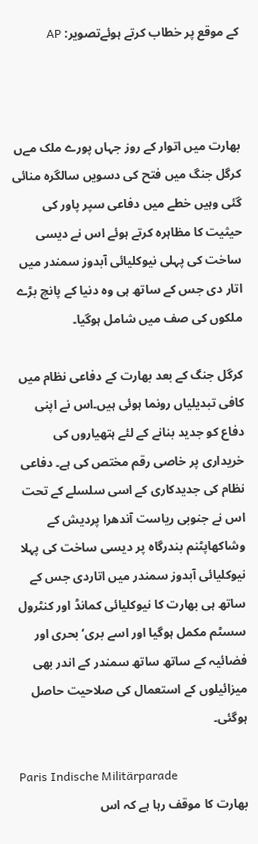کے موقع پر خطاب کرتے ہوئےتصویر: AP



بھارت میں اتوار کے روز جہاں پورے ملک مےں کرگل جنگ میں فتح کی دسویں سالگرہ منائی گئی وہیں خطے میں دفاعی سپر پاور کی حیثیت کا مظاہرہ کرتے ہوئے اس نے دیسی ساخت کی پہلی نیوکلیائی آبدوز سمندر میں اتار دی جس کے ساتھ ہی وہ دنیا کے پانچ بڑے ملکوں کی صف میں شامل ہوگیا۔

کرگل جنگ کے بعد بھارت کے دفاعی نظام میں کافی تبدیلیاں رونما ہوئی ہیں۔اس نے اپنی دفاع کو جدید بنانے کے لئے ہتھیاروں کی خریداری پر خاصی رقم مختص کی ہے۔ دفاعی نظام کی جدیدکاری کے اسی سلسلے کے تحت اس نے جنوبی ریاست آندھرا پردیش کے وشاکھاپٹنم بندرگاہ پر دیسی ساخت کی پہلا نیوکلیائی آبدوز سمندر میں اتاردی جس کے ساتھ ہی بھارت کا نیوکلیائی کمانڈ اور کنٹرول سسٹم مکمل ہوگیا اور اسے بری‘ بحری اور فضائیہ کے ساتھ ساتھ سمندر کے اندر بھی میزائیلوں کے استعمال کی صلاحیت حاصل ہوگئی۔

Paris Indische Militärparade
بھارت کا موقف رہا ہے کہ اس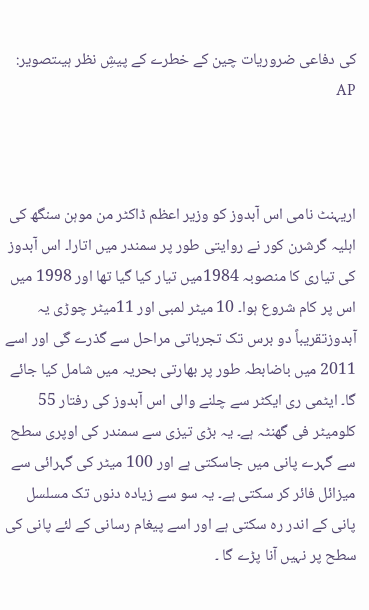کی دفاعی ضروریات چین کے خطرے کے پیشِ نظر ہیںتصویر: AP



اریہنٹ نامی اس آبدوز کو وزیر اعظم ڈاکٹر من موہن سنگھ کی اہلیہ گرشرن کور نے روایتی طور پر سمندر میں اتارا۔ اس آبدوز کی تیاری کا منصوبہ 1984میں تیار کیا گیا تھا اور 1998 میں اس پر کام شروع ہوا۔ 10 میٹر لمبی اور 11میٹر چوڑی یہ آبدوزتقریباً دو برس تک تجرباتی مراحل سے گذرے گی اور اسے 2011 میں باضابطہ طور پر بھارتی بحریہ میں شامل کیا جائے گا۔ ایٹمی ری ایکٹر سے چلنے والی اس آبدوز کی رفتار 55 کلومیٹر فی گھنٹہ ہے۔ یہ بڑی تیزی سے سمندر کی اوپری سطح سے گہرے پانی میں جاسکتی ہے اور 100 میٹر کی گہرائی سے میزائل فائر کر سکتی ہے۔ یہ سو سے زیادہ دنوں تک مسلسل پانی کے اندر رہ سکتی ہے اور اسے پیغام رسانی کے لئے پانی کی سطح پر نہیں آنا پڑے گا ۔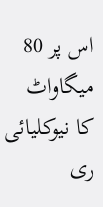اس پر 80 میگاواٹ کا نیوکلیائی ری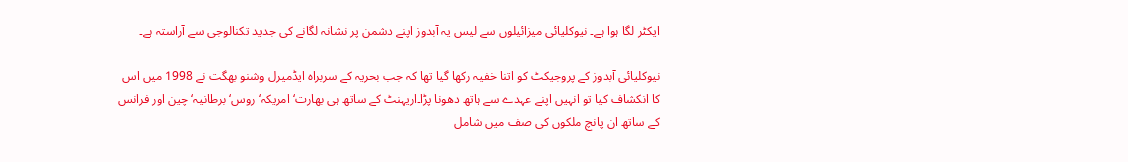ایکٹر لگا ہوا ہے۔ نیوکلیائی میزائیلوں سے لیس یہ آبدوز اپنے دشمن پر نشانہ لگانے کی جدید تکنالوجی سے آراستہ ہے۔

نیوکلیائی آبدوز کے پروجیکٹ کو اتنا خفیہ رکھا گیا تھا کہ جب بحریہ کے سربراہ ایڈمیرل وشنو بھگت نے 1998 میں اس کا انکشاف کیا تو انہیں اپنے عہدے سے ہاتھ دھونا پڑا۔اریہنٹ کے ساتھ ہی بھارت‘ امریکہ‘ روس‘ برطانیہ‘ چین اور فرانس کے ساتھ ان پانچ ملکوں کی صف میں شامل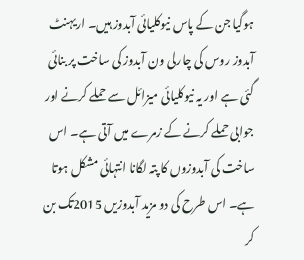ہوگیا جن کے پاس نیوکلیائی آبدوز ہیں۔ اریہنٹ آبدوز روس کی چارلی ون آبدوز کی ساخت پر بنائی گئی ہے اور یہ نیوکلیائی میزائل سے حملے کرنے اور جوابی حملے کرنے کے زمرے میں آتی ہے۔ اس ساخت کی آبدوزوں کا پتہ لگانا انتہائی مشکل ہوتا ہے۔ اس طرح کی دو مزید آبدوزیں 2015تک بن کر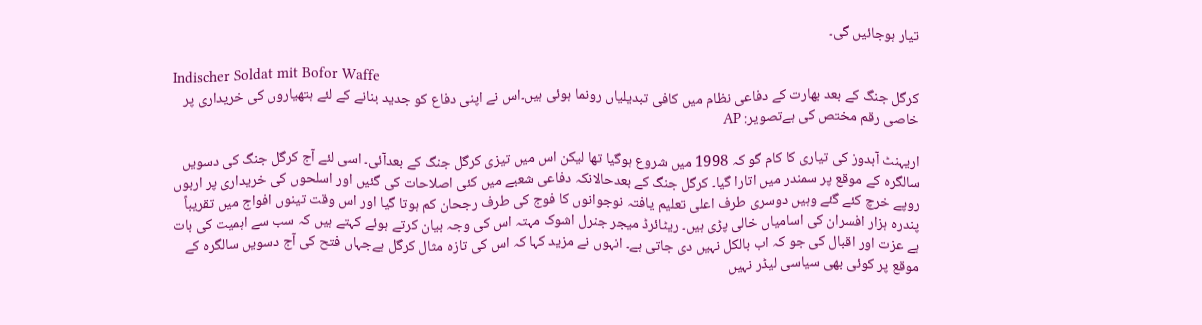تیار ہوجائیں گی۔

Indischer Soldat mit Bofor Waffe
کرگل جنگ کے بعد بھارت کے دفاعی نظام میں کافی تبدیلیاں رونما ہوئی ہیں۔اس نے اپنی دفاع کو جدید بنانے کے لئے ہتھیاروں کی خریداری پر خاصی رقم مختص کی ہےتصویر: AP

اریہنٹ آبدوز کی تیاری کا کام گو کہ 1998 میں شروع ہوگیا تھا لیکن اس میں تیزی کرگل جنگ کے بعدآئی۔ اسی لئے آج کرگل جنگ کی دسویں سالگرہ کے موقع پر سمندر میں اتارا گیا۔ کرگل جنگ کے بعدحالانکہ دفاعی شعبے میں کئی اصلاحات کی گئیں اور اسلحوں کی خریداری پر اربوں روپے خرچ کئے گئے وہیں دوسری طرف اعلی تعلیم یافتہ نوجوانوں کا فوج کی طرف رجحان کم ہوتا گیا اور اس وقت تینوں افواج میں تقریباً پندرہ ہزار افسران کی اسامیاں خالی پڑی ہیں۔ ریٹائرڈ میجر جنرل اشوک مہتہ اس کی وجہ بیان کرتے ہوئے کہتے ہیں کہ سب سے اہمیت کی بات ہے عزت اور اقبال کی جو کہ اب بالکل نہیں دی جاتی ہے۔ انہوں نے مزید کہا کہ اس کی تازہ مثال کرگل ہےجہاں فتح کی آج دسویں سالگرہ کے موقع پر کوئی بھی سیاسی لیڈر نہیں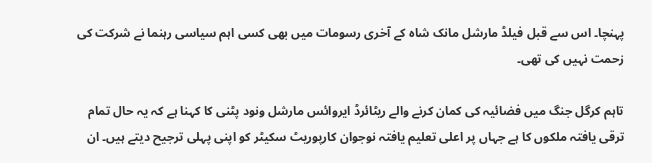پہنچا۔ اس سے قبل فیلڈ مارشل مانک شاہ کے آخری رسومات میں بھی کسی اہم سیاسی رہنما نے شرکت کی زحمت نہیں کی تھی۔

تاہم کرگل جنگ میں فضائیہ کی کمان کرنے والے ریٹائرڈ ایروائس مارشل ونود پٹنی کا کہنا ہے کہ یہ حال تمام ترقی یافتہ ملکوں کا ہے جہاں پر اعلی تعلیم یافتہ نوجوان کارپوریٹ سکیٹر کو اپنی پہلی ترجیح دیتے ہیں۔ ان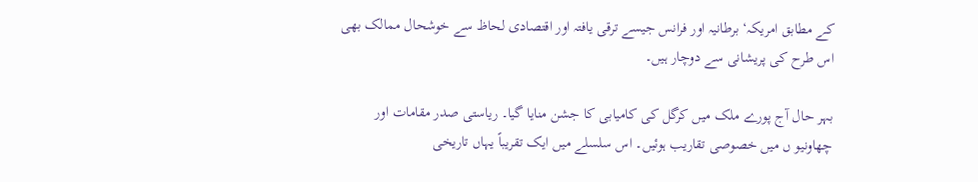کے مطابق امریکہ‘ برطانیہ اور فرانس جیسے ترقی یافتہ اور اقتصادی لحاظ سے خوشحال ممالک بھی اس طرح کی پریشانی سے دوچار ہیں۔

بہر حال آج پورے ملک میں کرگل کی کامیابی کا جشن منایا گیا۔ ریاستی صدر مقامات اور چھاونیو ں میں خصوصی تقاریب ہوئیں۔ اس سلسلے میں ایک تقریباً یہاں تاریخی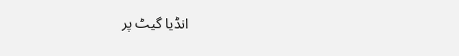انڈیا گیٹ پر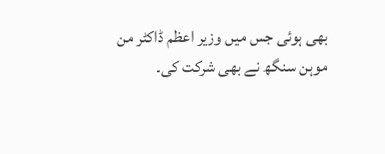بھی ہوئی جس میں وزیر اعظم ڈاکٹر من موہن سنگھ نے بھی شرکت کی۔